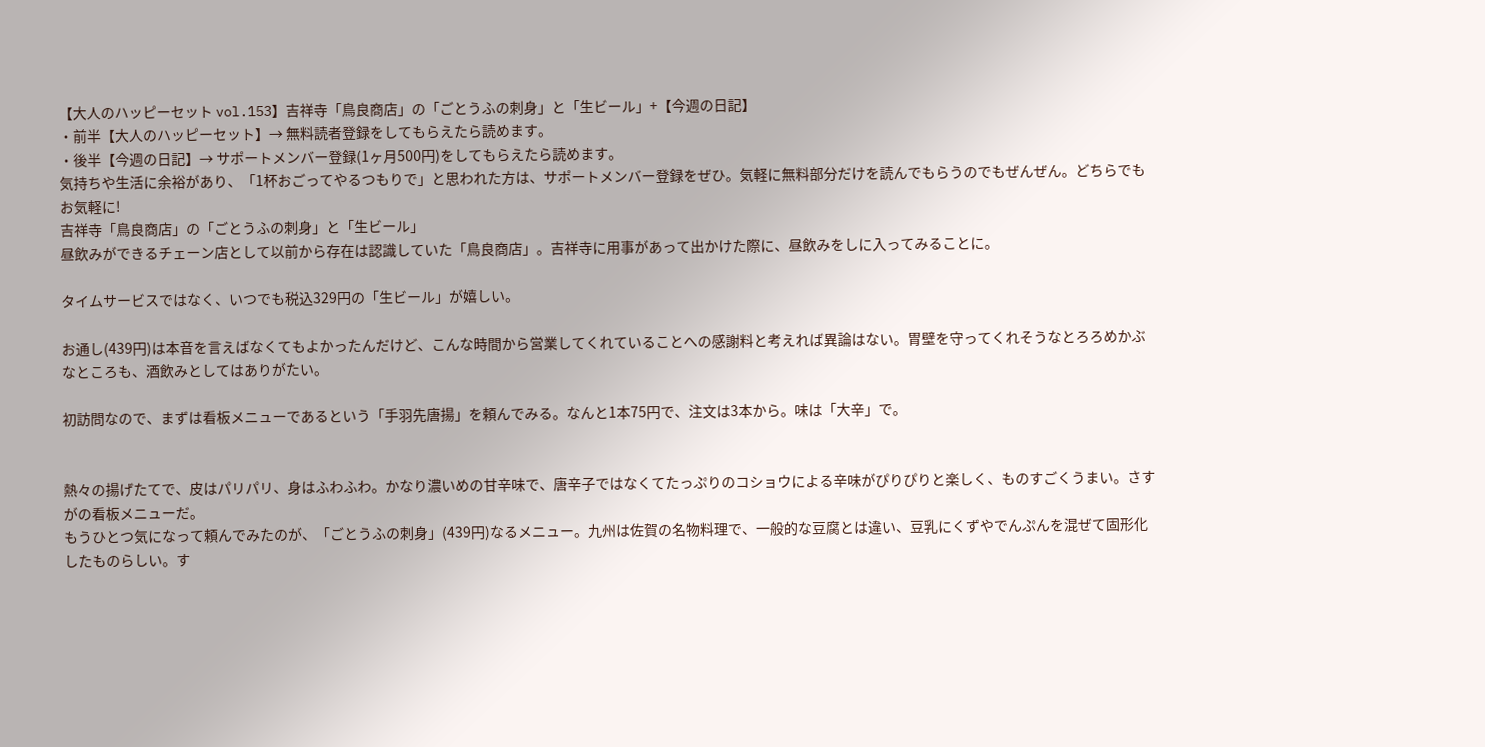【大人のハッピーセット vol.153】吉祥寺「鳥良商店」の「ごとうふの刺身」と「生ビール」+【今週の日記】
・前半【大人のハッピーセット】→ 無料読者登録をしてもらえたら読めます。
・後半【今週の日記】→ サポートメンバー登録(1ヶ月500円)をしてもらえたら読めます。
気持ちや生活に余裕があり、「1杯おごってやるつもりで」と思われた方は、サポートメンバー登録をぜひ。気軽に無料部分だけを読んでもらうのでもぜんぜん。どちらでもお気軽に!
吉祥寺「鳥良商店」の「ごとうふの刺身」と「生ビール」
昼飲みができるチェーン店として以前から存在は認識していた「鳥良商店」。吉祥寺に用事があって出かけた際に、昼飲みをしに入ってみることに。

タイムサービスではなく、いつでも税込329円の「生ビール」が嬉しい。

お通し(439円)は本音を言えばなくてもよかったんだけど、こんな時間から営業してくれていることへの感謝料と考えれば異論はない。胃壁を守ってくれそうなとろろめかぶなところも、酒飲みとしてはありがたい。

初訪問なので、まずは看板メニューであるという「手羽先唐揚」を頼んでみる。なんと1本75円で、注文は3本から。味は「大辛」で。


熱々の揚げたてで、皮はパリパリ、身はふわふわ。かなり濃いめの甘辛味で、唐辛子ではなくてたっぷりのコショウによる辛味がぴりぴりと楽しく、ものすごくうまい。さすがの看板メニューだ。
もうひとつ気になって頼んでみたのが、「ごとうふの刺身」(439円)なるメニュー。九州は佐賀の名物料理で、一般的な豆腐とは違い、豆乳にくずやでんぷんを混ぜて固形化したものらしい。す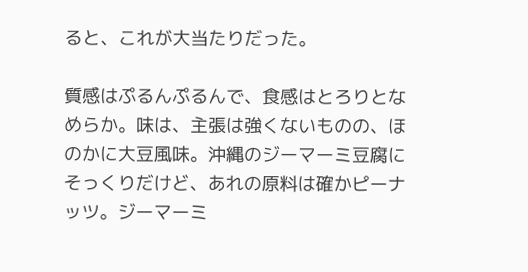ると、これが大当たりだった。

質感はぷるんぷるんで、食感はとろりとなめらか。味は、主張は強くないものの、ほのかに大豆風味。沖縄のジーマーミ豆腐にそっくりだけど、あれの原料は確かピーナッツ。ジーマーミ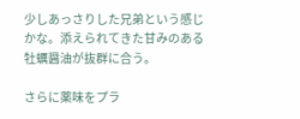少しあっさりした兄弟という感じかな。添えられてきた甘みのある牡蠣醤油が抜群に合う。

さらに薬味をプラ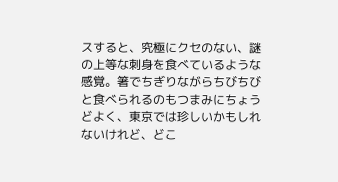スすると、究極にクセのない、謎の上等な刺身を食べているような感覚。箸でちぎりながらちびちびと食べられるのもつまみにちょうどよく、東京では珍しいかもしれないけれど、どこ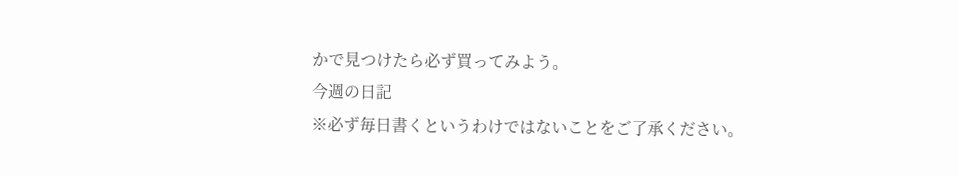かで見つけたら必ず買ってみよう。
今週の日記
※必ず毎日書くというわけではないことをご了承ください。